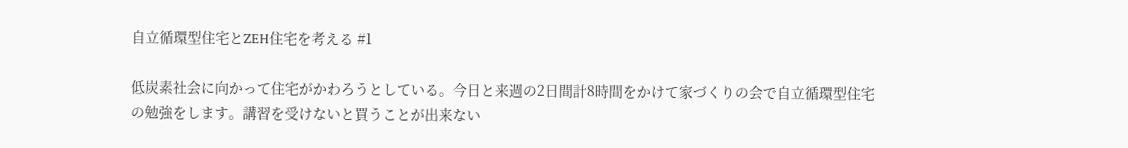自立循環型住宅とZEH住宅を考える #1

低炭素社会に向かって住宅がかわろうとしている。今日と来週の2日間計8時間をかけて家づくりの会で自立循環型住宅の勉強をします。講習を受けないと買うことが出来ない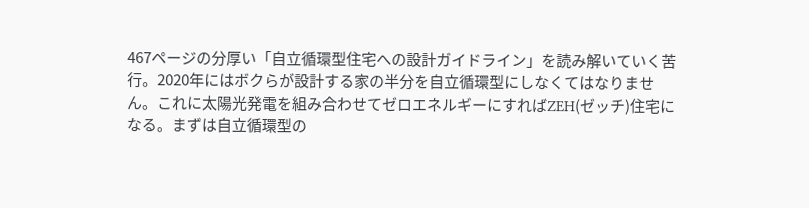467ページの分厚い「自立循環型住宅への設計ガイドライン」を読み解いていく苦行。2020年にはボクらが設計する家の半分を自立循環型にしなくてはなりません。これに太陽光発電を組み合わせてゼロエネルギーにすればZEH(ゼッチ)住宅になる。まずは自立循環型の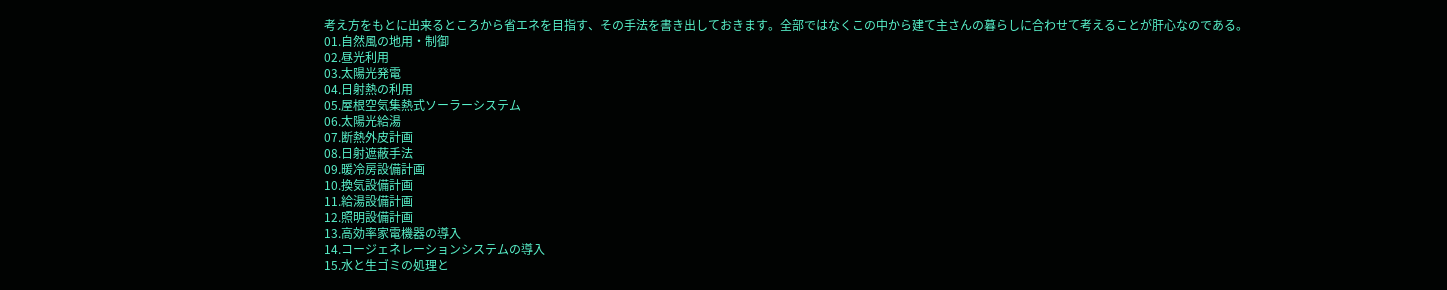考え方をもとに出来るところから省エネを目指す、その手法を書き出しておきます。全部ではなくこの中から建て主さんの暮らしに合わせて考えることが肝心なのである。
01.自然風の地用・制御
02.昼光利用
03.太陽光発電
04.日射熱の利用
05.屋根空気集熱式ソーラーシステム
06.太陽光給湯
07.断熱外皮計画
08.日射遮蔽手法
09.暖冷房設備計画
10.換気設備計画
11.給湯設備計画
12.照明設備計画
13.高効率家電機器の導入
14.コージェネレーションシステムの導入
15.水と生ゴミの処理と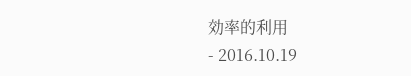効率的利用
- 2016.10.19